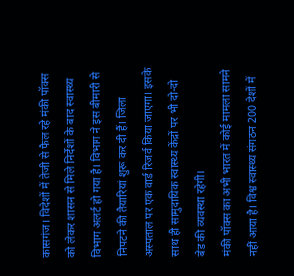कासगंज। विदेशों में तेजी से फैल रहे मंकी पॉक्स को लेकर शासन से मिले निर्देशों के बाद स्वास्थ्य विभाग अलर्ट हो गया है। विभाग ने इस बीमारी से निपटने की तैयारियां शुरू कर दी हैं। जिला अस्पताल पर एक वार्ड रिजर्व किया जाएगा। इसके साथ ही सामुदायिक स्वास्थ्य केंद्रों पर भी दो-दो बेड की व्यवस्था रहेगी।
मंकी पॉक्स का अभी भारत में कोई मामला सामने नहीं आया है। विश्व स्वास्थ्य संगठन 200 देशों में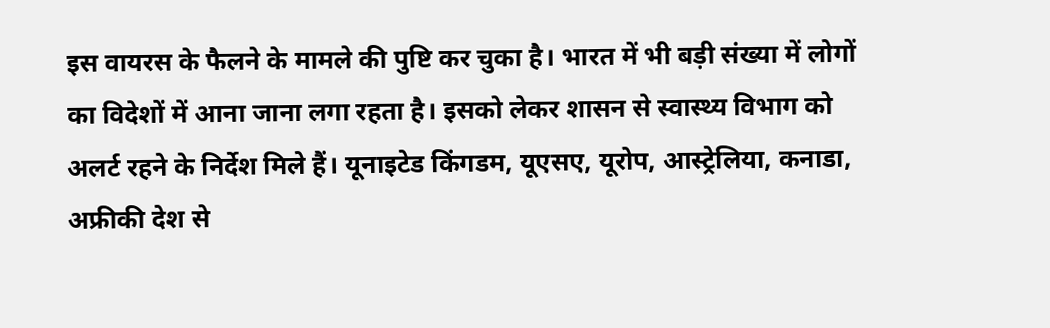इस वायरस के फैलने के मामले की पुष्टि कर चुका है। भारत में भी बड़ी संख्या में लोगों का विदेशों में आना जाना लगा रहता है। इसको लेकर शासन से स्वास्थ्य विभाग को अलर्ट रहने के निर्देश मिले हैं। यूनाइटेड किंगडम, यूएसए, यूरोप, आस्ट्रेलिया, कनाडा, अफ्रीकी देश से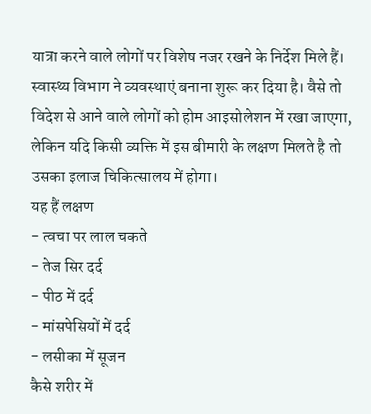यात्रा करने वाले लोगों पर विशेष नजर रखने के निर्देश मिले हैं। स्वास्थ्य विभाग ने व्यवस्थाएं बनाना शुरू कर दिया है। वैसे तो विदेश से आने वाले लोगों को होम आइसोलेशन में रखा जाएगा, लेकिन यदि किसी व्यक्ति में इस बीमारी के लक्षण मिलते है तो उसका इलाज चिकित्सालय में होगा।
यह हैं लक्षण
- त्वचा पर लाल चकते
- तेज सिर दर्द
- पीठ में दर्द
- मांसपेसियों में दर्द
- लसीका में सूजन
कैसे शरीर में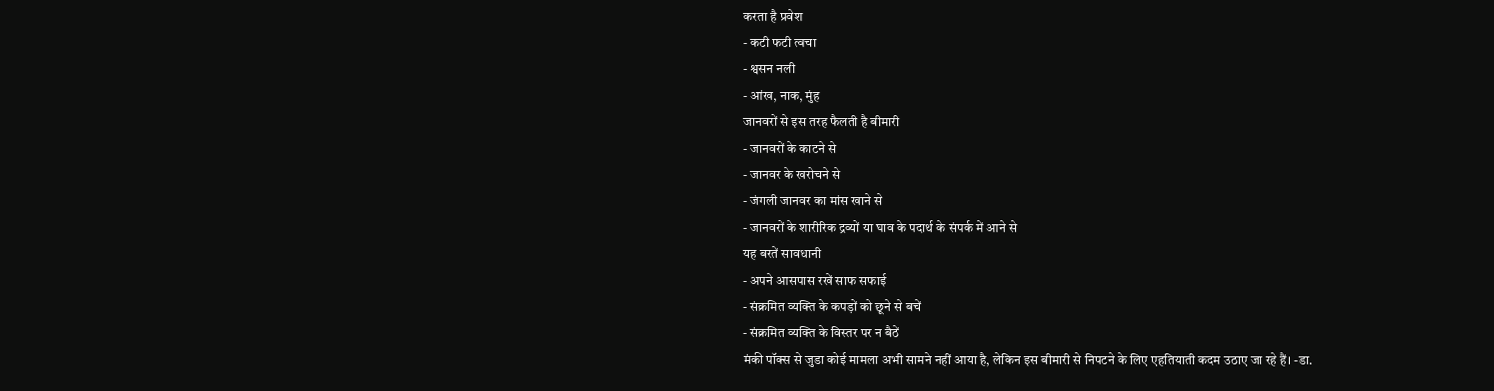करता है प्रवेश
- कटी फटी त्वचा
- श्वसन नली
- आंख, नाक, मुंह
जानवरों से इस तरह फैलती है बीमारी
- जानवरों के काटने से
- जानवर के खरोचने से
- जंगली जानवर का मांस खाने से
- जानवरों के शारीरिक द्रव्यों या घाव के पदार्थ के संपर्क में आने से
यह बरतें सावधानी
- अपने आसपास रखें साफ सफाई
- संक्रमित व्यक्ति के कपड़ों को छूने से बचें
- संक्रमित व्यक्ति के विस्तर पर न बैठें
मंकी पॉक्स से जुडा कोई मामला अभी सामने नहीं आया है, लेकिन इस बीमारी से निपटने के लिए एहतियाती कदम उठाए जा रहे हैं। -डा.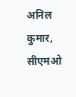अनिल कुमार, सीएमओ